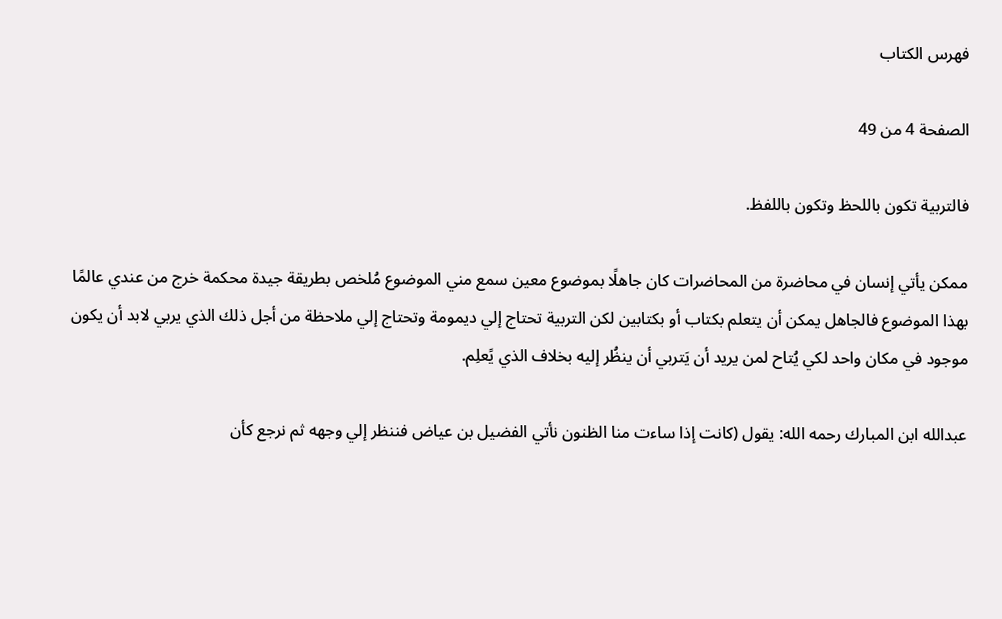فهرس الكتاب

الصفحة 4 من 49

فالتربية تكون باللحظ وتكون باللفظ.

ممكن يأتي إنسان في محاضرة من المحاضرات كان جاهلًا بموضوع معين سمع مني الموضوع مُلخص بطريقة جيدة محكمة خرج من عندي عالمًا بهذا الموضوع فالجاهل يمكن أن يتعلم بكتاب أو بكتابين لكن التربية تحتاج إلي ديمومة وتحتاج إلي ملاحظة من أجل ذلك الذي يربي لابد أن يكون موجود في مكان واحد لكي يُتاح لمن يريد أن يَتربي أن ينظُر إليه بخلاف الذي يًعلِم.

عبدالله ابن المبارك رحمه الله: يقول (كانت إذا ساءت منا الظنون نأتي الفضيل بن عياض فننظر إلي وجهه ثم نرجع كأن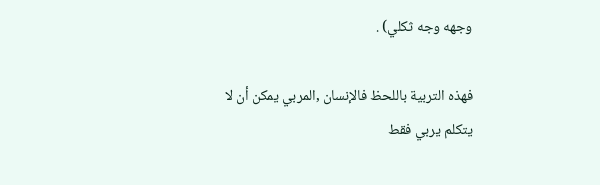وجهه وجه ثكلي) .

فهذه التربية باللحظ فالإنسان ,المربي يمكن أن لا يتكلم يربي فقط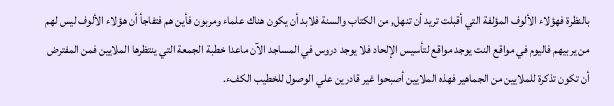بالنظرة فهؤلاء الألوف المؤلفة التي أقبلت تريد أن تنهل, من الكتاب والسنة فلابد أن يكون هناك علماء ومربون فأين هم فتفاجأ أن هؤلاء الألوف ليس لهم من يربيهم فاليوم في مواقع النت يوجد مواقع لتأسيس الإلحاد فلا يوجد دروس في المساجد الآن ماعدا خطبة الجمعة التي ينتظرها الملايين فمن المفترض أن تكون تذكرة للملايين من الجماهير فهذه الملايين أصبحوا غير قادرين علي الوصول للخطيب الكفء.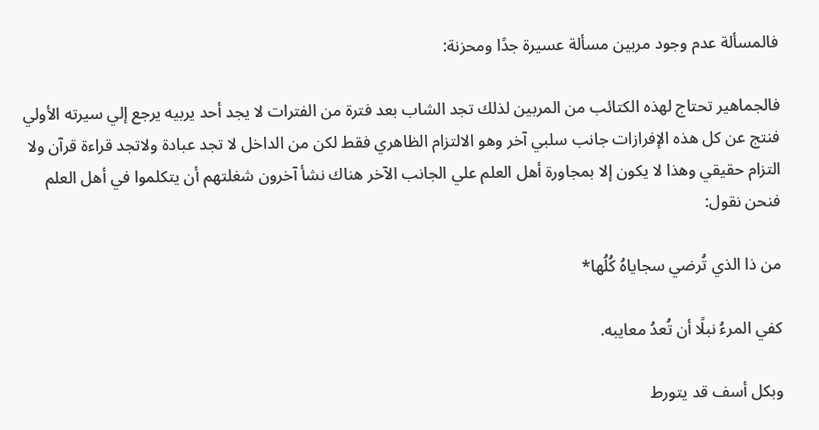فالمسألة عدم وجود مربين مسألة عسيرة جدًا ومحزنة:

فالجماهير تحتاج لهذه الكتائب من المربين لذلك تجد الشاب بعد فترة من الفترات لا يجد أحد يربيه يرجع إلي سيرته الأولي فنتج عن كل هذه الإفرازات جانب سلبي آخر وهو الالتزام الظاهري فقط لكن من الداخل لا تجد عبادة ولاتجد قراءة قرآن ولا التزام حقيقي وهذا لا يكون إلا بمجاورة أهل العلم علي الجانب الآخر هناك نشأ آخرون شغلتهم أن يتكلموا في أهل العلم فنحن نقول:

من ذا الذي تُرضي سجاياهُ كُلُها*

كفي المرءُ نبلًا أن تُعدُ معايبه.

وبكل أسف قد يتورط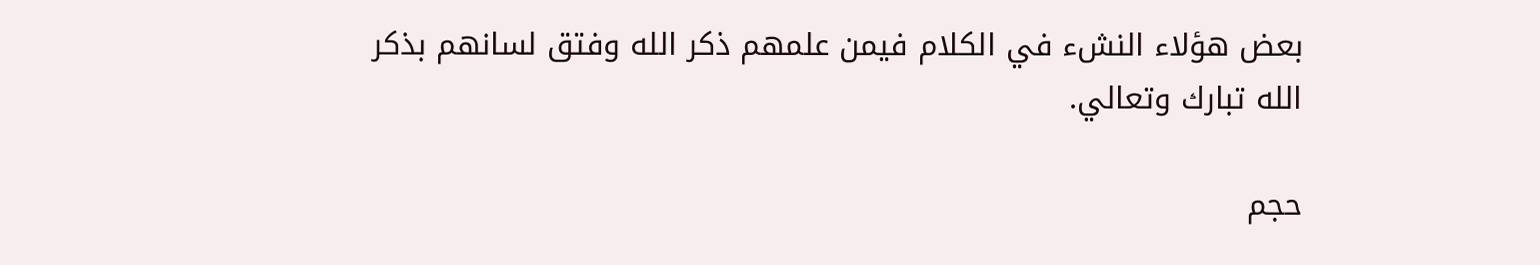بعض هؤلاء النشء في الكلام فيمن علمهم ذكر الله وفتق لسانهم بذكر الله تبارك وتعالي.

حجم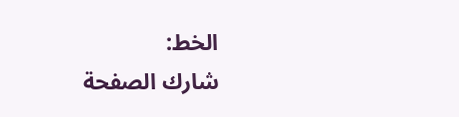الخط:
شارك الصفحة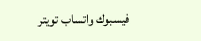فيسبوك واتساب تويتر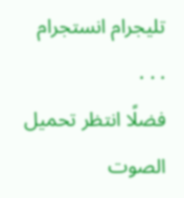تليجرام انستجرام
. . .
فضلًا انتظر تحميل الصوت